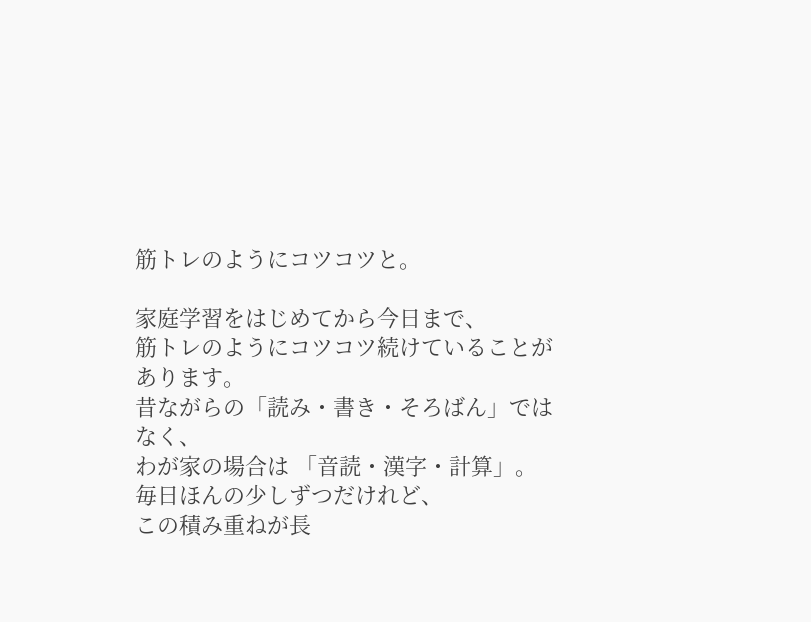筋トレのようにコツコツと。

家庭学習をはじめてから今日まで、
筋トレのようにコツコツ続けていることがあります。
昔ながらの「読み・書き・そろばん」ではなく、
わが家の場合は 「音読・漢字・計算」。
毎日ほんの少しずつだけれど、
この積み重ねが長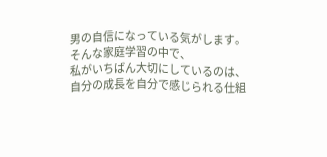男の自信になっている気がします。
そんな家庭学習の中で、
私がいちばん大切にしているのは、
自分の成長を自分で感じられる仕組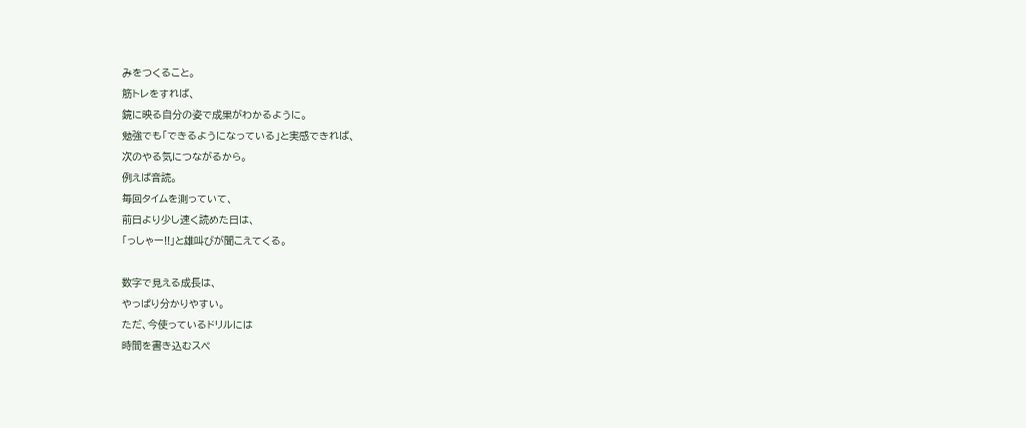みをつくること。
筋トレをすれば、
鏡に映る自分の姿で成果がわかるように。
勉強でも「できるようになっている」と実感できれば、
次のやる気につながるから。
例えば音読。
毎回タイムを測っていて、
前日より少し速く読めた日は、
「っしゃー!!」と雄叫びが聞こえてくる。

数字で見える成長は、
やっぱり分かりやすい。
ただ、今使っているドリルには
時間を書き込むスペ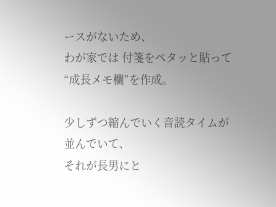ースがないため、
わが家では 付箋をペタッと貼って“成長メモ欄”を作成。

少しずつ縮んでいく音読タイムが並んでいて、
それが長男にと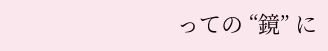っての “鏡” に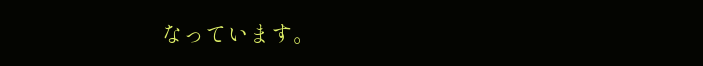なっています。